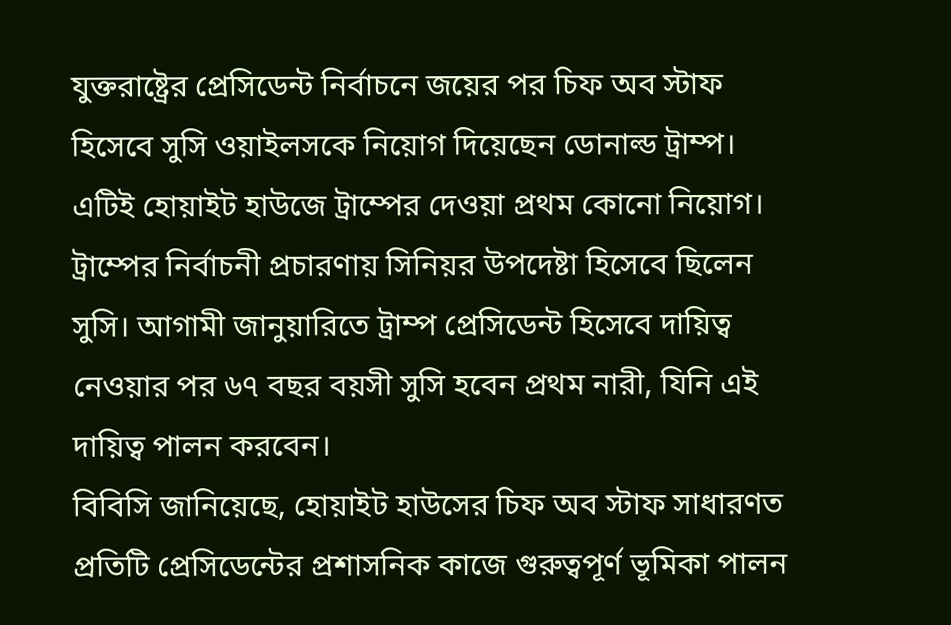যুক্তরাষ্ট্রের প্রেসিডেন্ট নির্বাচনে জয়ের পর চিফ অব স্টাফ হিসেবে সুসি ওয়াইলসকে নিয়োগ দিয়েছেন ডোনাল্ড ট্রাম্প। এটিই হোয়াইট হাউজে ট্রাম্পের দেওয়া প্রথম কোনো নিয়োগ। ট্রাম্পের নির্বাচনী প্রচারণায় সিনিয়র উপদেষ্টা হিসেবে ছিলেন সুসি। আগামী জানুয়ারিতে ট্রাম্প প্রেসিডেন্ট হিসেবে দায়িত্ব নেওয়ার পর ৬৭ বছর বয়সী সুসি হবেন প্রথম নারী, যিনি এই দায়িত্ব পালন করবেন।
বিবিসি জানিয়েছে, হোয়াইট হাউসের চিফ অব স্টাফ সাধারণত প্রতিটি প্রেসিডেন্টের প্রশাসনিক কাজে গুরুত্বপূর্ণ ভূমিকা পালন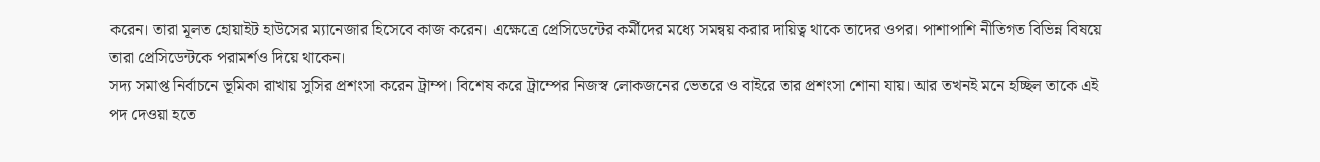করেন। তারা মূলত হোয়াইট হাউসের ম্যানেজার হিসেবে কাজ করেন। এক্ষেত্রে প্রেসিডেন্টের কর্মীদের মধ্যে সমন্বয় করার দায়িত্ব থাকে তাদের ওপর। পাশাপাশি নীতিগত বিভিন্ন বিষয়ে তারা প্রেসিডেন্টকে পরামর্শও দিয়ে থাকেন।
সদ্য সমাপ্ত নির্বাচনে ভূমিকা রাখায় সুসির প্রশংসা করেন ট্রাম্প। বিশেষ করে ট্রাম্পের নিজস্ব লোকজনের ভেতরে ও বাইরে তার প্রশংসা শোনা যায়। আর তখনই মনে হচ্ছিল তাকে এই পদ দেওয়া হতে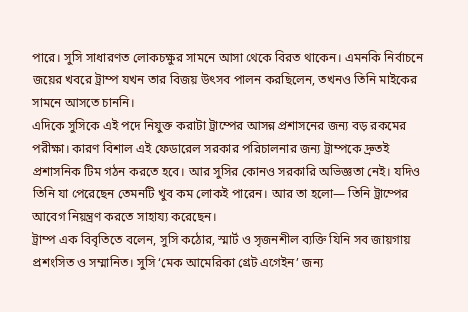পারে। সুসি সাধারণত লোকচক্ষুর সামনে আসা থেকে বিরত থাকেন। এমনকি নির্বাচনে জয়ের খবরে ট্রাম্প যখন তার বিজয় উৎসব পালন করছিলেন, তখনও তিনি মাইকের সামনে আসতে চাননি।
এদিকে সুসিকে এই পদে নিযুক্ত করাটা ট্রাম্পের আসন্ন প্রশাসনের জন্য বড় রকমের পরীক্ষা। কারণ বিশাল এই ফেডারেল সরকার পরিচালনার জন্য ট্রাম্পকে দ্রুতই প্রশাসনিক টিম গঠন করতে হবে। আর সুসির কোনও সরকারি অভিজ্ঞতা নেই। যদিও তিনি যা পেরেছেন তেমনটি খুব কম লোকই পারেন। আর তা হলো— তিনি ট্রাম্পের আবেগ নিয়ন্ত্রণ করতে সাহায্য করেছেন।
ট্রাম্প এক বিবৃতিতে বলেন, সুসি কঠোর, স্মার্ট ও সৃজনশীল ব্যক্তি যিনি সব জায়গায় প্রশংসিত ও সম্মানিত। সুসি ‘মেক আমেরিকা গ্রেট এগেইন’ জন্য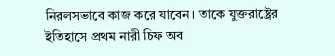নিরলসভাবে কাজ করে যাবেন। তাকে যুক্তরাষ্ট্রের ইতিহাসে প্রথম নারী চিফ অব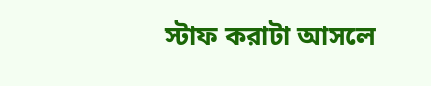স্টাফ করাটা আসলে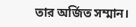তার অর্জিত সম্মান।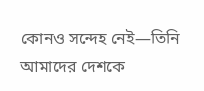কোনও সন্দেহ নেই—তিনি আমাদের দেশকে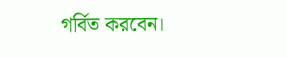গর্বিত করবেন।